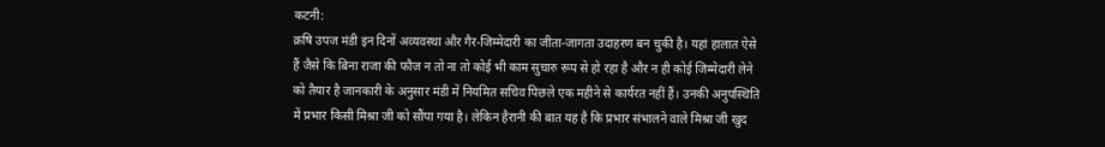कटनी:
क्रषि उपज मंडी इन दिनों अव्यवस्था और गैर-जिम्मेदारी का जीता-जागता उदाहरण बन चुकी है। यहां हालात ऐसे हैं जैसे कि बिना राजा की फौज न तो ना तो कोई भी काम सुचारु रूप से हो रहा है और न ही कोई जिम्मेदारी लेने को तैयार है जानकारी के अनुसार मंडी में नियमित सचिव पिछले एक महीने से कार्यरत नहीं हैं। उनकी अनुपस्थिति में प्रभार किसी मिश्रा जी को सौंपा गया है। लेकिन हैरानी की बात यह है कि प्रभार संभालने वाले मिश्रा जी खुद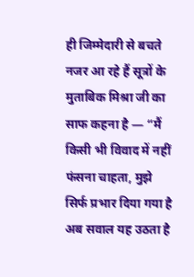ही जिम्मेदारी से बचते नजर आ रहे हैं सूत्रों के मुताबिक मिश्रा जी का साफ कहना है — “मैं किसी भी विवाद में नहीं फंसना चाहता, मुझे सिर्फ प्रभार दिया गया है अब सवाल यह उठता है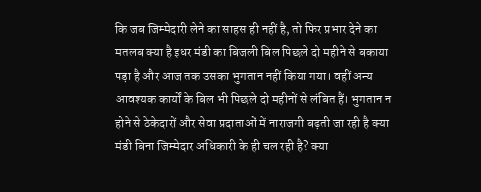कि जब जिम्मेदारी लेने का साहस ही नहीं है, तो फिर प्रभार देने का मतलब क्या है इधर मंडी का बिजली बिल पिछले दो महीने से बकाया पड़ा है और आज तक उसका भुगतान नहीं किया गया। वहीं अन्य आवश्यक कार्यों के बिल भी पिछले दो महीनों से लंबित हैं। भुगतान न होने से ठेकेदारों और सेवा प्रदाताओं में नाराजगी बढ़ती जा रही है क्या मंडी बिना जिम्मेदार अधिकारी के ही चल रही है? क्या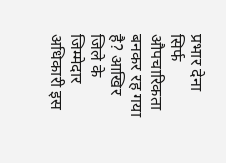प्रभार देना सिर्फ औपचारिकता बनकर रह गया है? आखिर जिले के जिम्मेदार अधिकारी इस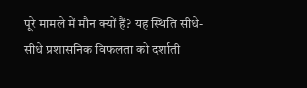पूरे मामले में मौन क्यों हैं? यह स्थिति सीधे-सीधे प्रशासनिक विफलता को दर्शाती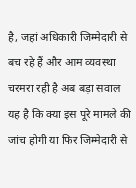है, जहां अधिकारी जिम्मेदारी से बच रहे हैं और आम व्यवस्था चरमरा रही है अब बड़ा सवाल यह है कि क्या इस पूरे मामले की जांच होगी या फिर जिम्मेदारी से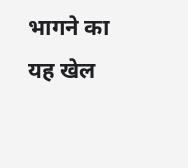भागने का यह खेल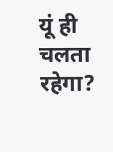यूं ही चलता रहेगा?